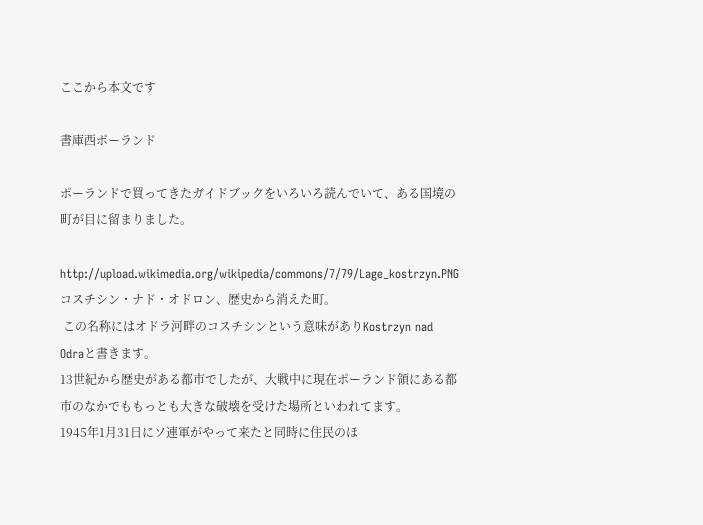ここから本文です

書庫西ポーランド

ポーランドで買ってきたガイドブックをいろいろ読んでいて、ある国境の町が目に留まりました。

http://upload.wikimedia.org/wikipedia/commons/7/79/Lage_kostrzyn.PNGコスチシン・ナド・オドロン、歴史から消えた町。
 この名称にはオドラ河畔のコスチシンという意味がありKostrzyn nad Odraと書きます。
13世紀から歴史がある都市でしたが、大戦中に現在ポーランド領にある都市のなかでももっとも大きな破壊を受けた場所といわれてます。
1945年1月31日にソ連軍がやって来たと同時に住民のほ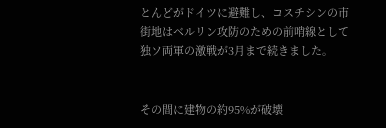とんどがドイツに避難し、コスチシンの市街地はベルリン攻防のための前哨線として独ソ両軍の激戦が3月まで続きました。


その間に建物の約95%が破壊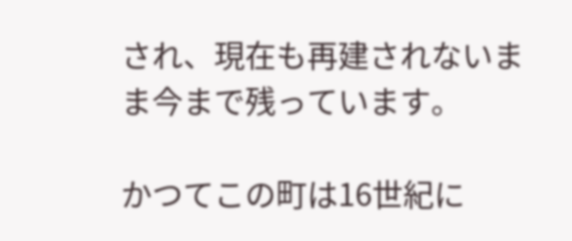され、現在も再建されないまま今まで残っています。

かつてこの町は16世紀に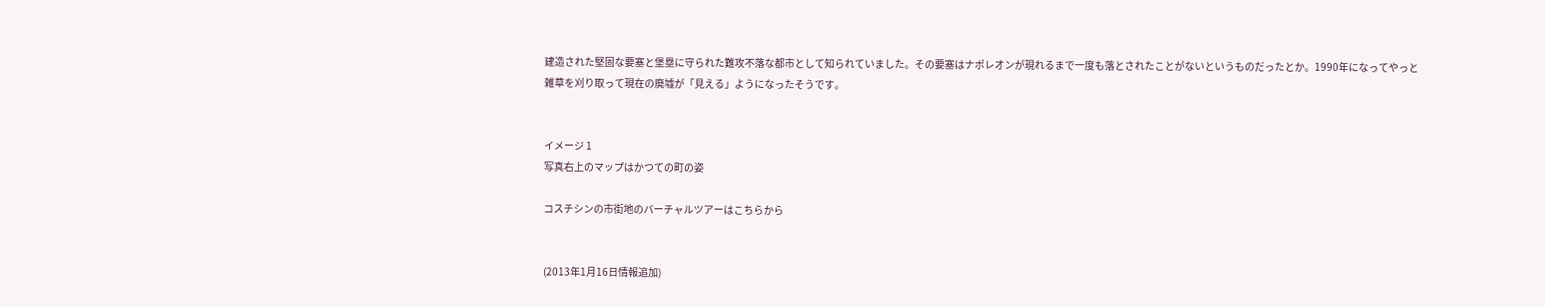建造された堅固な要塞と堡塁に守られた難攻不落な都市として知られていました。その要塞はナポレオンが現れるまで一度も落とされたことがないというものだったとか。1990年になってやっと雑草を刈り取って現在の廃墟が「見える」ようになったそうです。


イメージ 1
写真右上のマップはかつての町の姿

コスチシンの市街地のバーチャルツアーはこちらから


(2013年1月16日情報追加)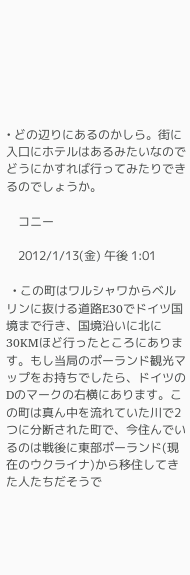• どの辺りにあるのかしら。街に入口にホテルはあるみたいなのでどうにかすれば行ってみたりできるのでしょうか。

    コニー

    2012/1/13(金) 午後 1:01

  • この町はワルシャワからベルリンに抜ける道路E30でドイツ国境まで行き、国境沿いに北に30KMほど行ったところにあります。もし当局のポーランド観光マップをお持ちでしたら、ドイツのDのマークの右横にあります。この町は真ん中を流れていた川で2つに分断された町で、今住んでいるのは戦後に東部ポーランド(現在のウクライナ)から移住してきた人たちだそうで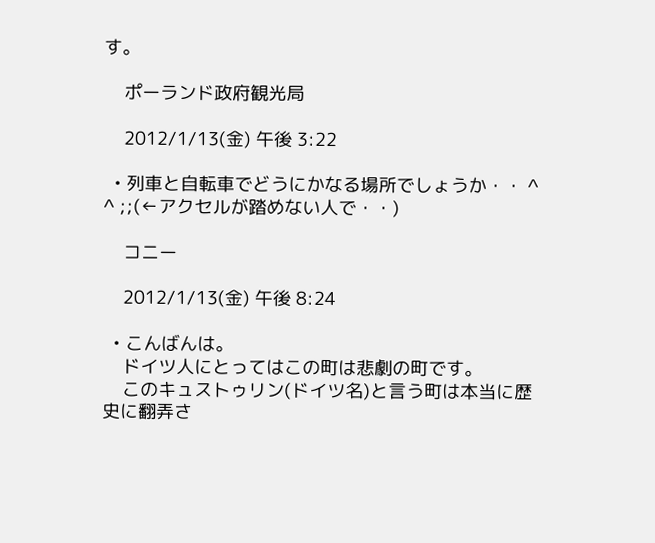す。

    ポーランド政府観光局

    2012/1/13(金) 午後 3:22

  • 列車と自転車でどうにかなる場所でしょうか・・ ^ ^ ;;(←アクセルが踏めない人で・・)

    コニー

    2012/1/13(金) 午後 8:24

  • こんばんは。
    ドイツ人にとってはこの町は悲劇の町です。
    このキュストゥリン(ドイツ名)と言う町は本当に歴史に翻弄さ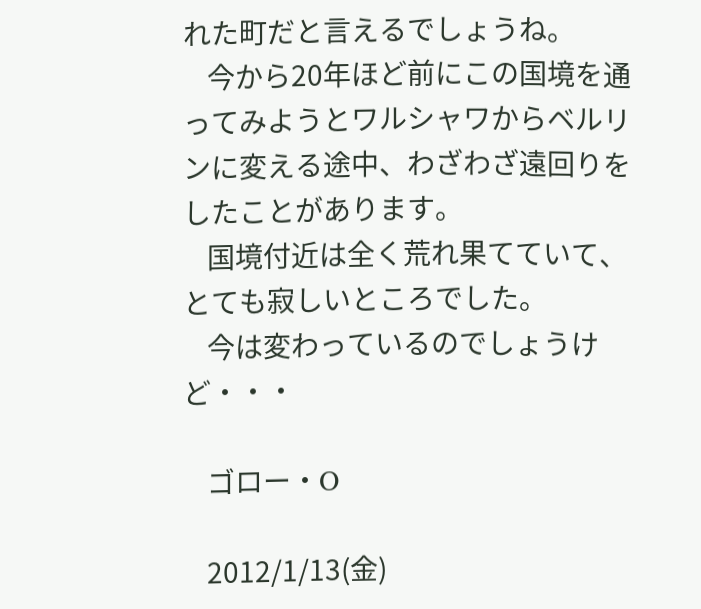れた町だと言えるでしょうね。
    今から20年ほど前にこの国境を通ってみようとワルシャワからベルリンに変える途中、わざわざ遠回りをしたことがあります。
    国境付近は全く荒れ果てていて、とても寂しいところでした。
    今は変わっているのでしょうけど・・・

    ゴロー・O

    2012/1/13(金)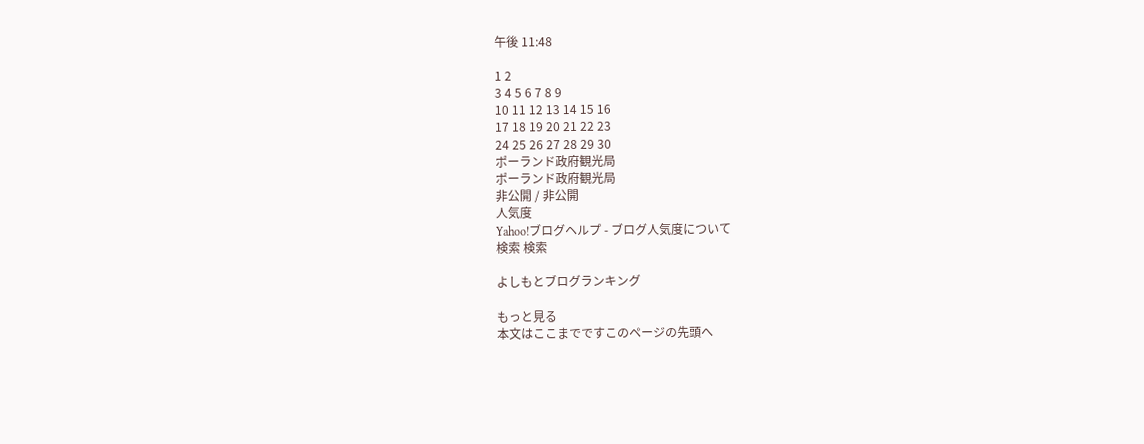午後 11:48

1 2
3 4 5 6 7 8 9
10 11 12 13 14 15 16
17 18 19 20 21 22 23
24 25 26 27 28 29 30
ポーランド政府観光局
ポーランド政府観光局
非公開 / 非公開
人気度
Yahoo!ブログヘルプ - ブログ人気度について
検索 検索

よしもとブログランキング

もっと見る
本文はここまでですこのページの先頭へ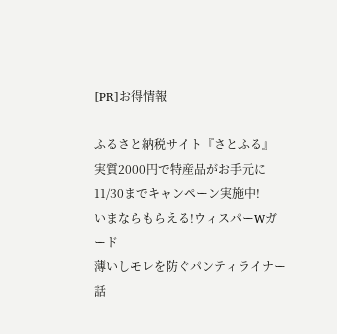[PR]お得情報

ふるさと納税サイト『さとふる』
実質2000円で特産品がお手元に
11/30までキャンペーン実施中!
いまならもらえる!ウィスパーWガード
薄いしモレを防ぐパンティライナー
話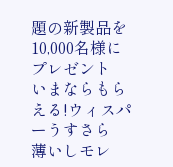題の新製品を10,000名様にプレゼント
いまならもらえる!ウィスパーうすさら
薄いしモレ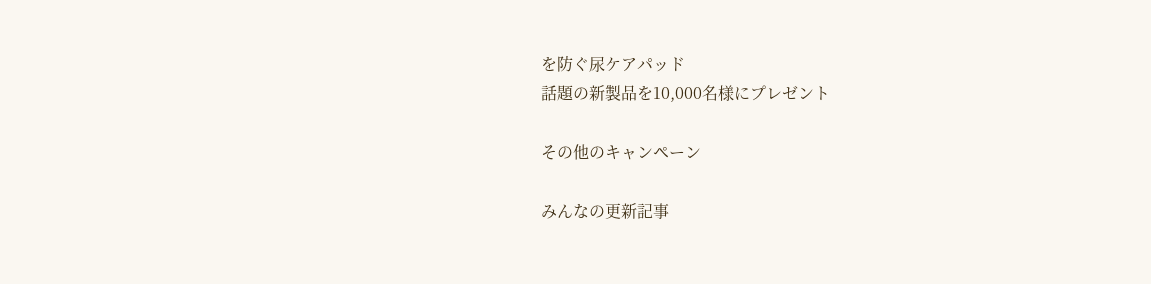を防ぐ尿ケアパッド
話題の新製品を10,000名様にプレゼント

その他のキャンペーン

みんなの更新記事